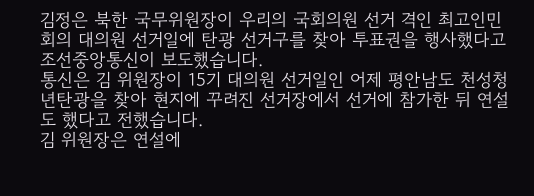김정은 북한 국무위원장이 우리의 국회의원 선거 격인 최고인민회의 대의원 선거일에 탄광 선거구를 찾아 투표권을 행사했다고 조선중앙통신이 보도했습니다.
통신은 김 위원장이 15기 대의원 선거일인 어제 평안남도 천성청년탄광을 찾아 현지에 꾸려진 선거장에서 선거에 참가한 뒤 연설도 했다고 전했습니다.
김 위원장은 연설에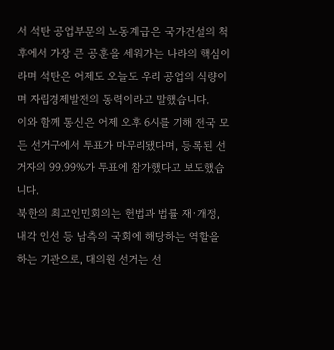서 석탄 공업부문의 노동계급은 국가건설의 척후에서 가장 큰 공훈을 세워가는 나라의 핵심이라며 석탄은 어제도 오늘도 우리 공업의 식량이며 자립경제발전의 동력이라고 말했습니다.
이와 함께 통신은 어제 오후 6시를 기해 전국 모든 선거구에서 투표가 마무리됐다며, 등록된 선거자의 99.99%가 투표에 참가했다고 보도했습니다.
북한의 최고인민회의는 헌법과 법률 재·개정, 내각 인선 등 남측의 국회에 해당하는 역할을 하는 기관으로, 대의원 선거는 선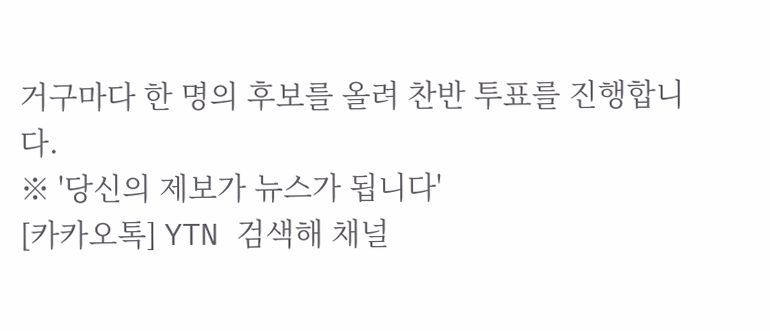거구마다 한 명의 후보를 올려 찬반 투표를 진행합니다.
※ '당신의 제보가 뉴스가 됩니다'
[카카오톡] YTN 검색해 채널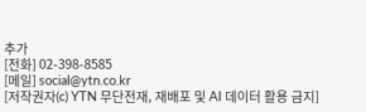추가
[전화] 02-398-8585
[메일] social@ytn.co.kr
[저작권자(c) YTN 무단전재, 재배포 및 AI 데이터 활용 금지]